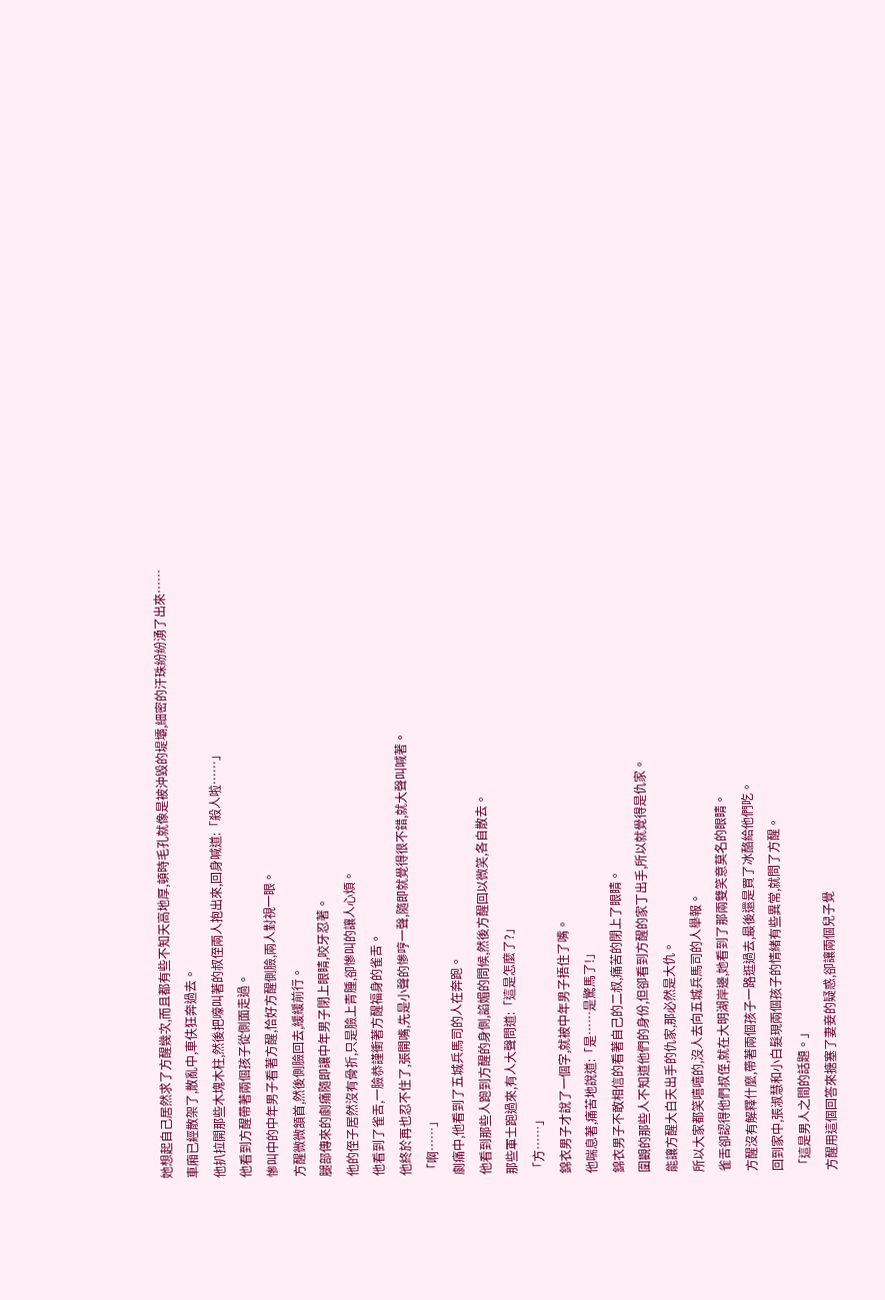她想起自己居然求了方醒幾次,而且都有些不知天高地厚,頓時毛孔就像是被沖毀的堤壩,細密的汗珠紛紛湧了出來……
車廂已經散架了,散亂中,車伕狂奔過去。
他扒拉開那些木塊木柱,然後把嚎叫著的叔侄兩人抱出來,回身喊道:「殺人啦……」
他看到方醒帶著兩個孩子從側面走過。
慘叫中的中年男子看著方醒,恰好方醒側臉,兩人對視一眼。
方醒微微頷首,然後側臉回去,緩緩前行。
腿部傳來的劇痛隨即讓中年男子閉上眼睛,咬牙忍著。
他的侄子居然沒有骨折,只是臉上青腫,卻慘叫的讓人心煩。
他看到了雀舌,一臉恭謹衝著方醒福身的雀舌。
他終於再也忍不住了,張開嘴,先是小聲的慘哼一聲,隨即就覺得很不錯,就大聲叫喊著。
「啊……」
劇痛中,他看到了五城兵馬司的人在奔跑。
他看到那些人跑到方醒的身側,諂媚的問候,然後方醒回以微笑,各自散去。
那些軍士跑過來,有人大聲問道:「這是怎麼了?」
「方……」
錦衣男子才說了一個字,就被中年男子捂住了嘴。
他喘息著,痛苦地說道:「是……是驚馬了!」
錦衣男子不敢相信的看著自己的二叔,痛苦的閉上了眼睛。
圍觀的那些人不知道他們的身份,但卻看到方醒的家丁出手,所以就覺得是仇家。
能讓方醒大白天出手的仇家,那必然是大仇。
所以大家都笑嘻嘻的,沒人去向五城兵馬司的人舉報。
雀舌卻認得他們叔侄,就在大明湖岸邊,她看到了那兩雙笑意莫名的眼睛。
方醒沒有解釋什麼,帶著兩個孩子一路逛過去,最後還是買了冰酪給他們吃。
回到家中,張淑慧和小白髮現兩個孩子的情緒有些異常,就問了方醒。
「這是男人之間的話題。」
方醒用這個回答來搪塞了妻妾的疑惑,卻讓兩個兒子覺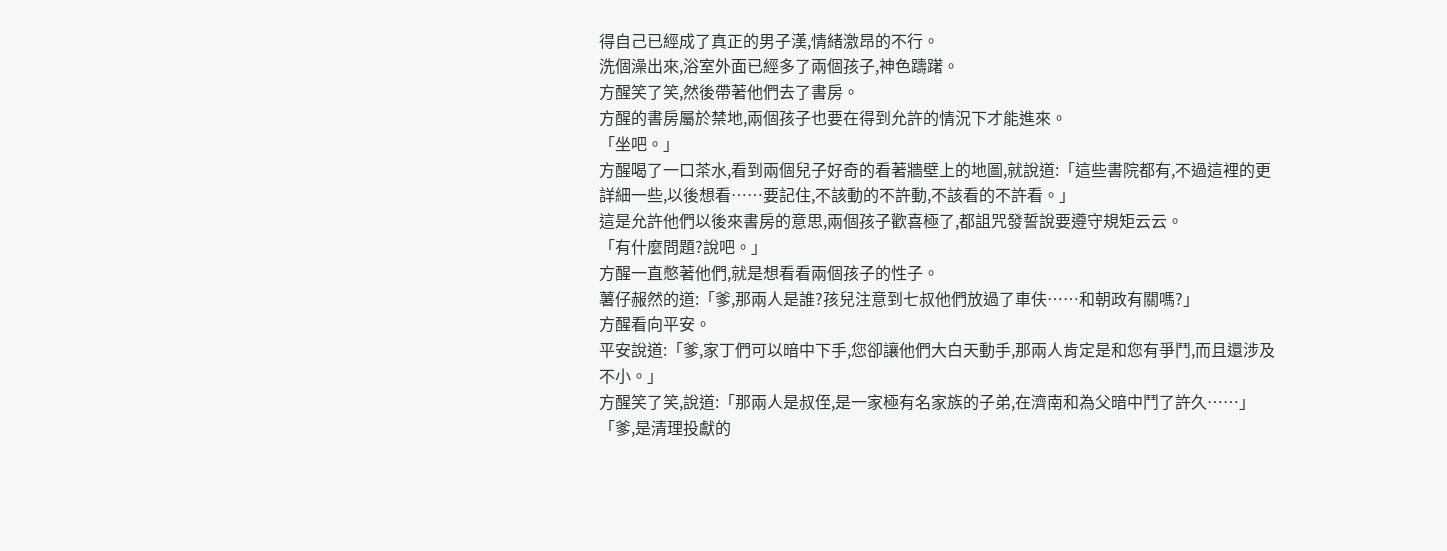得自己已經成了真正的男子漢,情緒激昂的不行。
洗個澡出來,浴室外面已經多了兩個孩子,神色躊躇。
方醒笑了笑,然後帶著他們去了書房。
方醒的書房屬於禁地,兩個孩子也要在得到允許的情況下才能進來。
「坐吧。」
方醒喝了一口茶水,看到兩個兒子好奇的看著牆壁上的地圖,就說道:「這些書院都有,不過這裡的更詳細一些,以後想看……要記住,不該動的不許動,不該看的不許看。」
這是允許他們以後來書房的意思,兩個孩子歡喜極了,都詛咒發誓說要遵守規矩云云。
「有什麼問題?說吧。」
方醒一直憋著他們,就是想看看兩個孩子的性子。
薯仔赧然的道:「爹,那兩人是誰?孩兒注意到七叔他們放過了車伕……和朝政有關嗎?」
方醒看向平安。
平安說道:「爹,家丁們可以暗中下手,您卻讓他們大白天動手,那兩人肯定是和您有爭鬥,而且還涉及不小。」
方醒笑了笑,說道:「那兩人是叔侄,是一家極有名家族的子弟,在濟南和為父暗中鬥了許久……」
「爹,是清理投獻的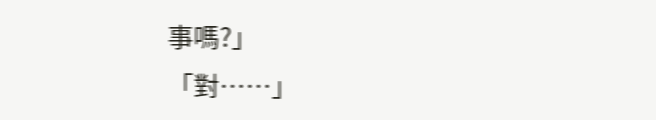事嗎?」
「對……」